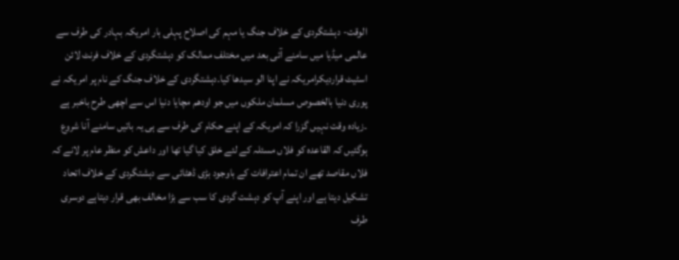الوقت- دہشتگردی کے خلاف جنگ یا مہم کی اصلاح پہلی بار امریکہ بہادر کی طرف سے عالمی میڈیا میں سامنے آئی بعد میں مختلف ممالک کو دہشتگردی کے خلاف فرنٹ لائن اسٹیٹ قراردیکرامریکہ نے اپنا الو سیدھا کیا۔دہشتگردی کے خلاف جنگ کے نام پر امریکہ نے پوری دنیا بالخصوص مسلمان ملکوں میں جو اودھم مچایا دنیا اس سے اچھی طرح باخبر ہے ۔زیادہ وقت نہیں گزرا کہ امریکہ کے اپنے حکام کی طرف سے ہی یہ باتیں سامنے آنا شروع ہوگئیں کہ القاعدہ کو فلاں مسئلہ کے لئے خلق کیا گیا تھا اور داعش کو منظر عام پر لانے کہ فلاں مقاصد تھے ان تمام اعترافات کے باوجود بڑی ڈھٹائی سے دہشتگردی کے خلاف اتحاد تشکیل دیتا ہے اور اپنے آپ کو دہشت گردی کا سب سے بڑا مخالف بھی قرار دیتاہے دوسری طرف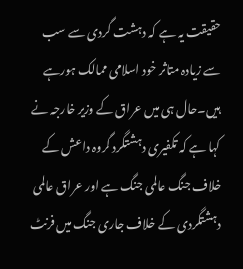حقیقت یہ ہے کہ دہشت گردی سے سب سے زیادہ متاثر خود اسلامی ممالک ہورہے ہیں۔حال ہی میں عراق کے وزیر خارجہ نے کہا ہے کہ تکفیری دہشتگرد گروہ داعش کے خلاف جنگ عالمی جنگ ہے اور عراق عالمی دہشتگردی کے خلاف جاری جنگ میں فرنٹ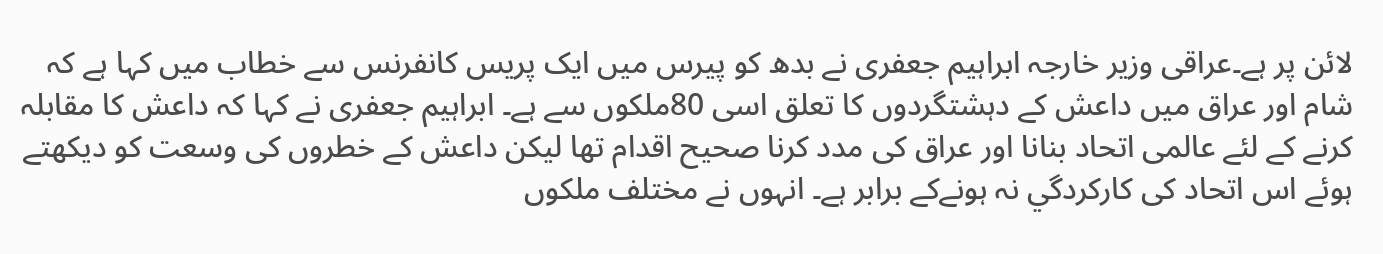لائن پر ہے۔عراقی وزیر خارجہ ابراہیم جعفری نے بدھ کو پیرس میں ایک پریس کانفرنس سے خطاب میں کہا ہے کہ شام اور عراق میں داعش کے دہشتگردوں کا تعلق اسی 80ملکوں سے ہے۔ ابراہیم جعفری نے کہا کہ داعش کا مقابلہ کرنے کے لئے عالمی اتحاد بنانا اور عراق کی مدد کرنا صحیح اقدام تھا لیکن داعش کے خطروں کی وسعت کو دیکھتے ہوئے اس اتحاد کی کارکردگي نہ ہونےکے برابر ہے۔ انہوں نے مختلف ملکوں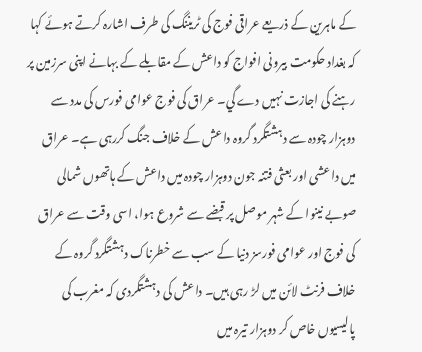کے ماہرین کے ذریعے عراقی فوج کی ٹریننگ کی طرف اشارہ کرتے ہوئے کہا کہ بغداد حکومت بیرونی افواج کو داعش کے مقابلے کے بہانے اپنی سرزمین پر رہنے کی اجازت نہیں دے گي۔ عراق کی فوج عوامی فورس کی مدد سے دوہزار چودہ سے دہشتگرد گروہ داعش کے خلاف جنگ کررہی ہے۔ عراق میں داعشی اور بعثی فتنہ جون دوہزار چودہ میں داعش کے ہاتھوں شمالی صوبے نینوا کے شہر موصل پر قبضے سے شروع ہوا، اسی وقت سے عراق کی فوج اور عوامی فورسز دنیا کے سب سے خطرناک دہشتگرد گروہ کے خلاف فرنٹ لائن میں لڑ رہی ہیں۔ داعش کی دہشتگردی کہ مغرب کی پالیسیوں خاص کر دوہزار تیرہ میں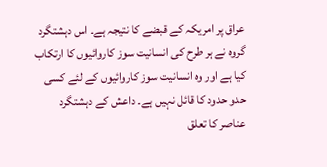عراق پر امریکہ کے قبضے کا نتیجہ ہے۔ اس دہشتگرد گروہ نے ہر طرح کی انسانیت سوز کاروائيوں کا ارتکاب کیا ہے اور وہ انسانیت سوز کاروائیوں کے لئے کسی حدو حدود کا قائل نہیں ہے۔ داعش کے دہشتگرد عناصر کا تعلق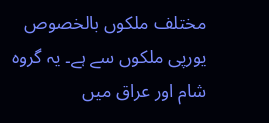مختلف ملکوں بالخصوص یورپی ملکوں سے ہے۔ یہ گروہ شام اور عراق میں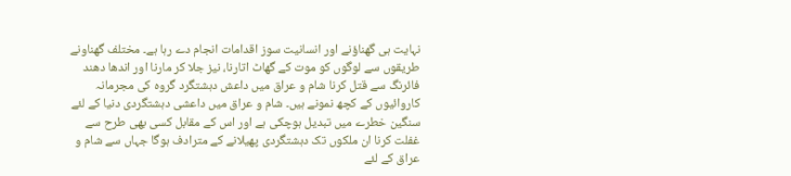نہایت ہی گھناؤنے اور انسانیت سوز اقدامات انجام دے رہا ہے۔ مختلف گھناونے طریقوں سے لوگوں کو موت کے گھاٹ اتارنا، نیز جلا کر مارنا اور اندھا دھند فائرنگ سے قتل کرنا شام و عراق میں داعش دہشتگرد گروہ کی مجرمانہ کاروائيوں کے کچھ نمونے ہیں۔ شام و عراق میں داعشی دہشتگردی دنیا کے لئے سنگين خطرے میں تبدیل ہوچکی ہے اور اس کے مقابل کسی بھی طرح سے غفلت کرنا ان ملکوں تک دہشتگردی پھیلانے کے مترادف ہوگا جہاں سے شام و عراق کے لئے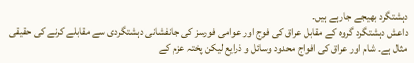دہشتگرد بھیجے جارہے ہیں۔
داعش دہشتگرد گروہ کے مقابل عراق کی فوج اور عوامی فورسز کی جانفشانی دہشتگردی سے مقابلے کرنے کی حقیقی مثال ہے۔ شام اور عراق کی افواج محدود وسائل و ذرایع لیکن پختہ عزم کے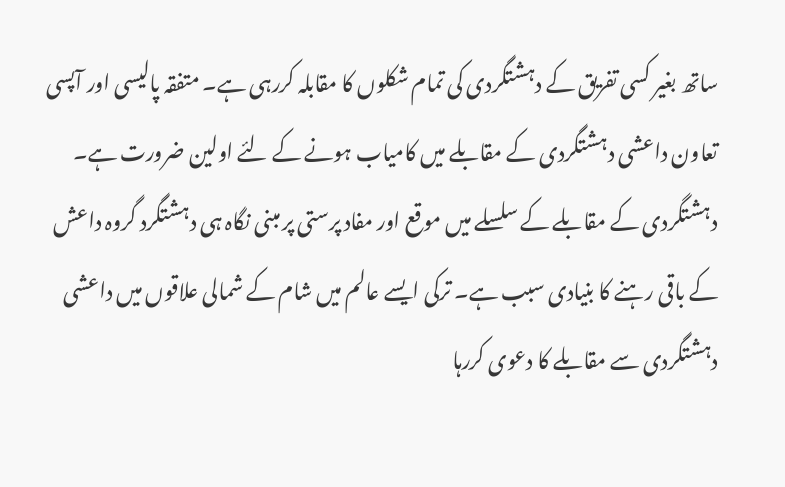ساتھ بغیر کسی تفریق کے دہشتگردی کی تمام شکلوں کا مقابلہ کررہی ہے۔ متفقہ پالیسی اور آپسی تعاون داعشی دہشتگردی کے مقابلے میں کامیاب ہونے کے لئے اولین ضرورت ہے۔ دہشتگردی کے مقابلے کے سلسلے میں موقع اور مفاد پرستی پر مبنی نگاہ ہی دہشتگرد گروہ داعش کے باقی رہنے کا بنیادی سبب ہے۔ ترکی ایسے عالم میں شام کے شمالی علاقوں میں داعشی دہشتگردی سے مقابلے کا دعوی کررہا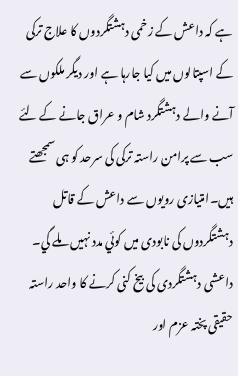ہے کہ داعش کے زخمی دہشتگردوں کا علاج ترکی کے اسپتالوں میں کیا جارہا ہے اور دیگر ملکوں سے آنے والے دہشتگرد شام و عراق جانے کے لئے سب سے پرامن راستہ ترکی کی سرحد کو ہی سمجھتے ہیں۔امتیازی رویوں سے داعش کے قاتل دہشتگردوں کی نابودی میں کوئي مدد نہیں ملے گي۔ داعشی دہشتگردی کی بیخ کنی کرنے کا واحد راستہ حقیقی پختہ عزم اور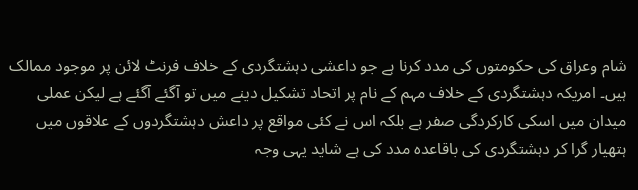شام وعراق کی حکومتوں کی مدد کرنا ہے جو داعشی دہشتگردی کے خلاف فرنٹ لائن پر موجود ممالک ہیں۔ امریکہ دہشتگردی کے خلاف مہم کے نام پر اتحاد تشکیل دینے میں تو آگئے آگئے ہے لیکن عملی میدان میں اسکی کارکردگی صفر ہے بلکہ اس نے کئی مواقع پر داعش دہشتگردوں کے علاقوں میں ہتھیار گرا کر دہشتگردی کی باقاعدہ مدد کی ہے شاید یہی وجہ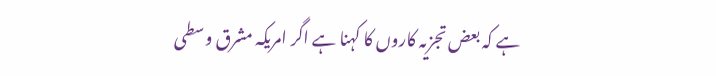ہے کہ بعض تجزیہ کاروں کا کہنا ہے اگر امریکہ مشرق وسطی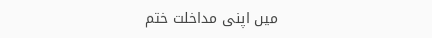میں اپنی مداخلت ختم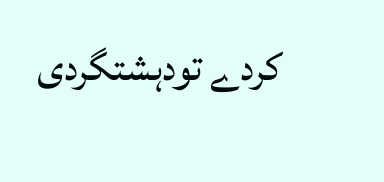کردے تودہشتگردی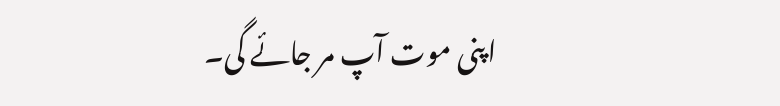اپنی موت آپ مر جائے گی۔